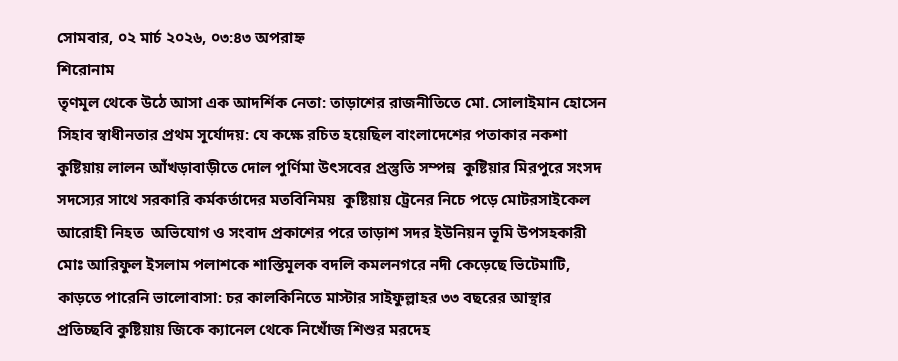সোমবার, ০২ মার্চ ২০২৬, ০৩:৪৩ অপরাহ্ন
শিরোনাম
তৃণমূল থেকে উঠে আসা এক আদর্শিক নেতা: তাড়াশের রাজনীতিতে মো. সোলাইমান হোসেন সিহাব স্বাধীনতার প্রথম সূর্যোদয়: যে কক্ষে রচিত হয়েছিল বাংলাদেশের পতাকার নকশা কুষ্টিয়ায় লালন আঁখড়াবাড়ীতে দোল পুর্ণিমা উৎসবের প্রস্তুতি সম্পন্ন  কুষ্টিয়ার মিরপুরে সংসদ সদস্যের সাথে সরকারি কর্মকর্তাদের মতবিনিময়  কুষ্টিয়ায় ট্রেনের নিচে পড়ে মোটরসাইকেল আরোহী নিহত  অভিযোগ ও সংবাদ প্রকাশের পরে তাড়াশ সদর ইউনিয়ন ভূমি উপসহকারী মোঃ আরিফুল ইসলাম পলাশকে শাস্তিমূলক বদলি কমলনগরে নদী কেড়েছে ভিটেমাটি, কাড়তে পারেনি ভালোবাসা: চর কালকিনিতে মাস্টার সাইফুল্লাহর ৩৩ বছরের আস্থার প্রতিচ্ছবি কুষ্টিয়ায় জিকে ক্যানেল থেকে নিখোঁজ শিশুর মরদেহ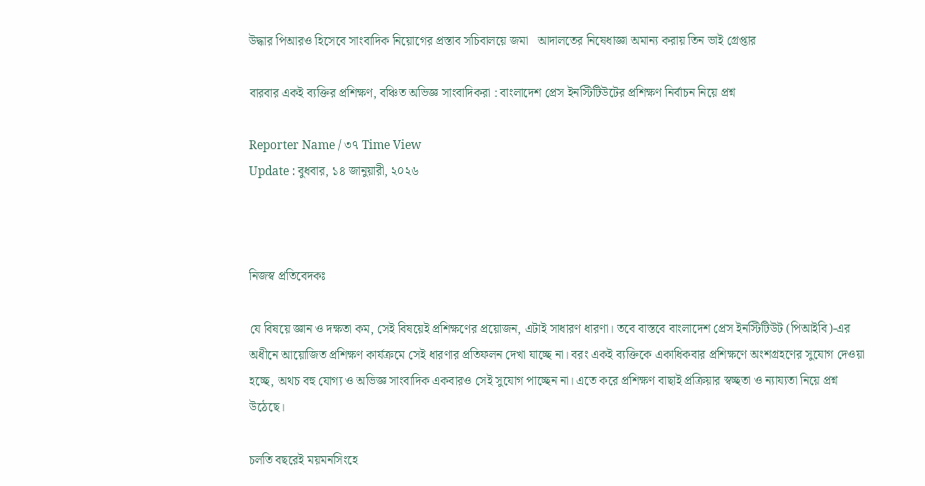উদ্ধার পিআরও হিসেবে সাংবাদিক নিয়োগের প্রস্তাব সচিবালয়ে জমা   আদালতের নিষেধাজ্ঞা অমান্য করায় তিন ভাই গ্রেপ্তার

বারবার একই ব্যক্তির প্রশিক্ষণ, বঞ্চিত অভিজ্ঞ সাংবাদিকরা : বাংলাদেশ প্রেস ইনস্টিটিউটের প্রশিক্ষণ নির্বাচন নিয়ে প্রশ্ন

Reporter Name / ৩৭ Time View
Update : বুধবার, ১৪ জানুয়ারী, ২০২৬



নিজস্ব প্রতিবেদকঃ

যে বিষয়ে জ্ঞান ও দক্ষতা কম, সেই বিষয়েই প্রশিক্ষণের প্রয়োজন, এটাই সাধারণ ধারণা। তবে বাস্তবে বাংলাদেশ প্রেস ইনস্টিটিউট (পিআইবি)-এর অধীনে আয়োজিত প্রশিক্ষণ কার্যক্রমে সেই ধারণার প্রতিফলন দেখা যাচ্ছে না। বরং একই ব্যক্তিকে একাধিকবার প্রশিক্ষণে অংশগ্রহণের সুযোগ দেওয়া হচ্ছে, অথচ বহু যোগ্য ও অভিজ্ঞ সাংবাদিক একবারও সেই সুযোগ পাচ্ছেন না। এতে করে প্রশিক্ষণ বাছাই প্রক্রিয়ার স্বচ্ছতা ও ন্যায্যতা নিয়ে প্রশ্ন উঠেছে।

চলতি বছরেই ময়মনসিংহে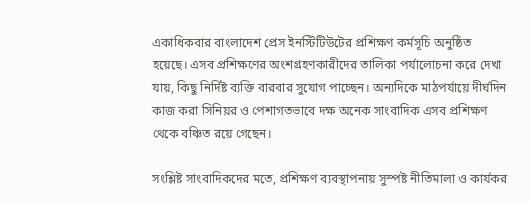একাধিকবার বাংলাদেশ প্রেস ইনস্টিটিউটের প্রশিক্ষণ কর্মসূচি অনুষ্ঠিত হয়েছে। এসব প্রশিক্ষণের অংশগ্রহণকারীদের তালিকা পর্যালোচনা করে দেখা যায়, কিছু নির্দিষ্ট ব্যক্তি বারবার সুযোগ পাচ্ছেন। অন্যদিকে মাঠপর্যায়ে দীর্ঘদিন কাজ করা সিনিয়র ও পেশাগতভাবে দক্ষ অনেক সাংবাদিক এসব প্রশিক্ষণ থেকে বঞ্চিত রয়ে গেছেন।

সংশ্লিষ্ট সাংবাদিকদের মতে, প্রশিক্ষণ ব্যবস্থাপনায় সুস্পষ্ট নীতিমালা ও কার্যকর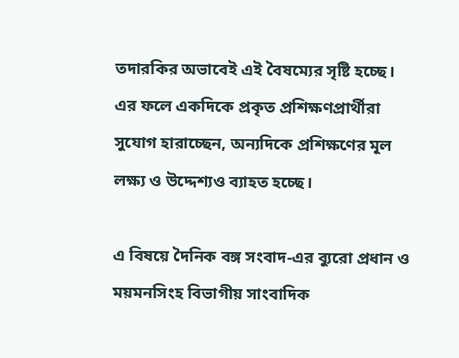তদারকির অভাবেই এই বৈষম্যের সৃষ্টি হচ্ছে। এর ফলে একদিকে প্রকৃত প্রশিক্ষণপ্রার্থীরা সুযোগ হারাচ্ছেন, অন্যদিকে প্রশিক্ষণের মূল লক্ষ্য ও উদ্দেশ্যও ব্যাহত হচ্ছে।

এ বিষয়ে দৈনিক বঙ্গ সংবাদ-এর ব্যুরো প্রধান ও ময়মনসিংহ বিভাগীয় সাংবাদিক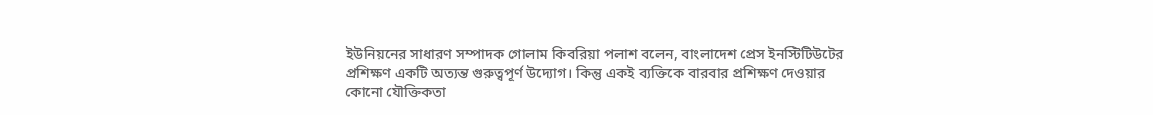ইউনিয়নের সাধারণ সম্পাদক গোলাম কিবরিয়া পলাশ বলেন, বাংলাদেশ প্রেস ইনস্টিটিউটের প্রশিক্ষণ একটি অত্যন্ত গুরুত্বপূর্ণ উদ্যোগ। কিন্তু একই ব্যক্তিকে বারবার প্রশিক্ষণ দেওয়ার কোনো যৌক্তিকতা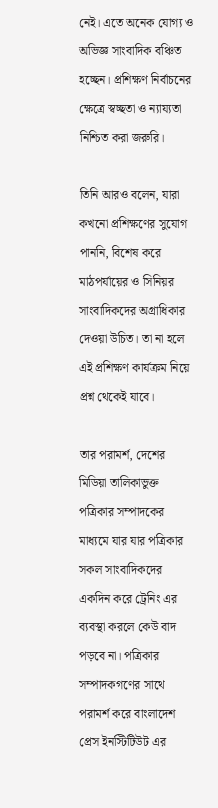নেই। এতে অনেক যোগ্য ও অভিজ্ঞ সাংবাদিক বঞ্চিত হচ্ছেন। প্রশিক্ষণ নির্বাচনের ক্ষেত্রে স্বচ্ছতা ও ন্যায্যতা নিশ্চিত করা জরুরি।

তিনি আরও বলেন, যারা কখনো প্রশিক্ষণের সুযোগ পাননি, বিশেষ করে মাঠপর্যায়ের ও সিনিয়র সাংবাদিকদের অগ্রাধিকার দেওয়া উচিত। তা না হলে এই প্রশিক্ষণ কার্যক্রম নিয়ে প্রশ্ন থেকেই যাবে।

তার পরামর্শ, দেশের মিডিয়া তালিকাভুক্ত পত্রিকার সম্পাদকের মাধ্যমে যার যার পত্রিকার সকল সাংবাদিকদের একদিন করে ট্রেনিং এর ব্যবস্থা করলে কেউ বাদ পড়বে না। পত্রিকার সম্পাদকগণের সাথে পরামর্শ করে বাংলাদেশ প্রেস ইনস্টিটিউট এর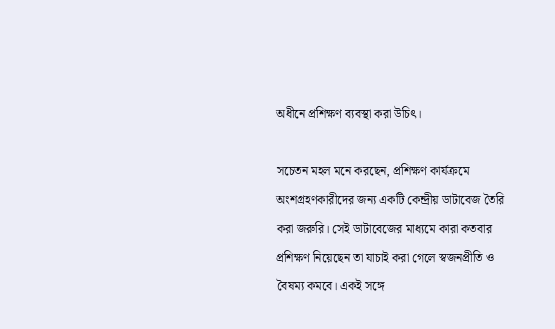অধীনে প্রশিক্ষণ ব্যবস্থা করা উচিৎ।

সচেতন মহল মনে করছেন, প্রশিক্ষণ কার্যক্রমে অংশগ্রহণকারীদের জন্য একটি কেন্দ্রীয় ডাটাবেজ তৈরি করা জরুরি। সেই ডাটাবেজের মাধ্যমে কারা কতবার প্রশিক্ষণ নিয়েছেন তা যাচাই করা গেলে স্বজনপ্রীতি ও বৈষম্য কমবে। একই সঙ্গে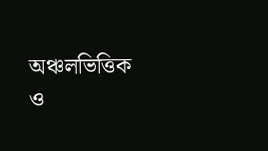অঞ্চলভিত্তিক ও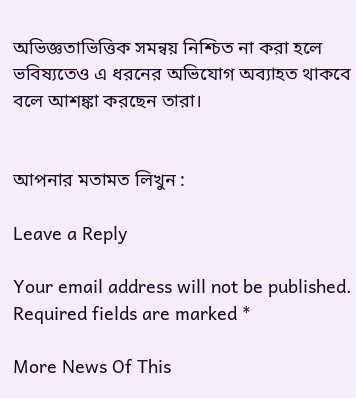অভিজ্ঞতাভিত্তিক সমন্বয় নিশ্চিত না করা হলে ভবিষ্যতেও এ ধরনের অভিযোগ অব্যাহত থাকবে বলে আশঙ্কা করছেন তারা।


আপনার মতামত লিখুন :

Leave a Reply

Your email address will not be published. Required fields are marked *

More News Of This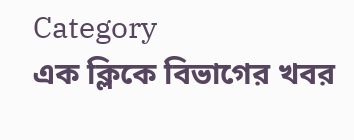Category
এক ক্লিকে বিভাগের খবর